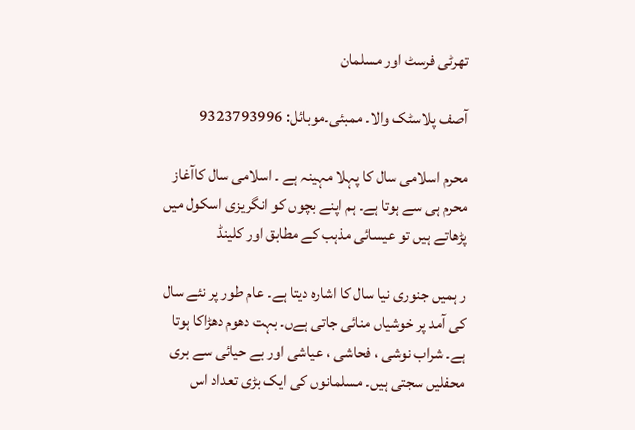تھرٹی فرسٹ اور مسلمان

آصف پلاسٹک والا۔ ممبئی۔موبائل: 9323793996

محرم اسلامی سال کا پہلا مہینہ ہے ۔ اسلامی سال کاآغاز محرم ہی سے ہوتا ہے۔ ہم اپنے بچوں کو انگریزی اسکول میں پڑھاتے ہیں تو عیسائی مذہب کے مطابق اور کلینڈ

ر ہمیں جنوری نیا سال کا اشارہ دیتا ہے۔ عام طور پر نئے سال کی آمد پر خوشیاں منائی جاتی ہےں۔ بہت دھوم دھڑاکا ہوتا ہے۔ شراب نوشی ، فحاشی ، عیاشی اور بے حیائی سے بری محفلیں سجتی ہیں۔ مسلمانوں کی ایک بڑی تعداد اس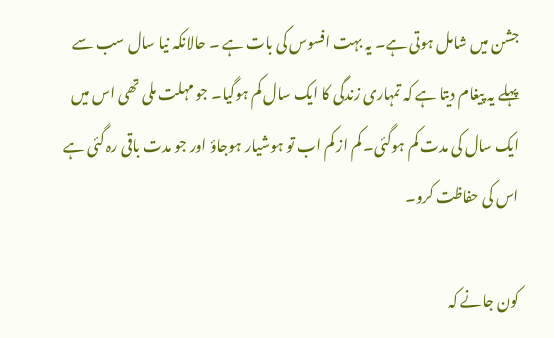جشن میں شامل ہوتی ہے۔ یہ بہت افسوس کی بات ہے ۔ حالانکہ نیا سال سب سے پہلے یہ پیغام دیتا ہے کہ تمہاری زندگی کا ایک سال کم ہوگیا۔ جو مہلت ملی تھی اس میں ایک سال کی مدت کم ہوگئی۔ کم از کم اب تو ہوشیار ہوجاؤ اور جو مدت باقی رہ گئی ہے اس کی حفاظت کرو۔

کون جانے کہ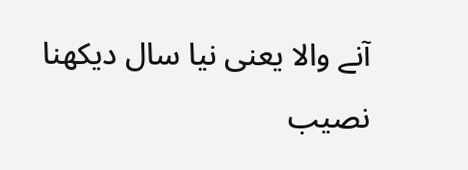آنے والا یعنی نیا سال دیکھنا نصیب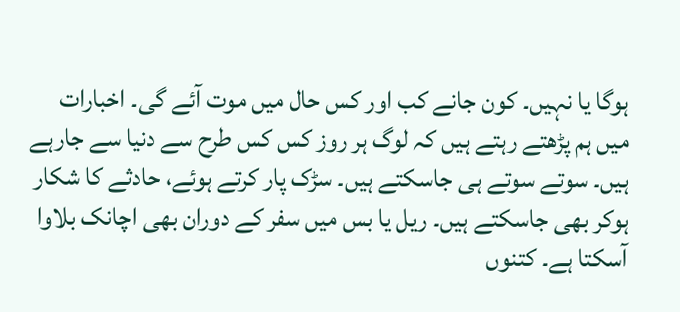ہوگا یا نہیں۔ کون جانے کب اور کس حال میں موت آئے گی۔ اخبارات میں ہم پڑھتے رہتے ہیں کہ لوگ ہر روز کس کس طرح سے دنیا سے جارہے ہیں۔ سوتے سوتے ہی جاسکتے ہیں۔ سڑک پار کرتے ہوئے، حادثے کا شکار ہوکر بھی جاسکتے ہیں۔ ریل یا بس میں سفر کے دوران بھی اچانک بلاوا آسکتا ہے۔ کتنوں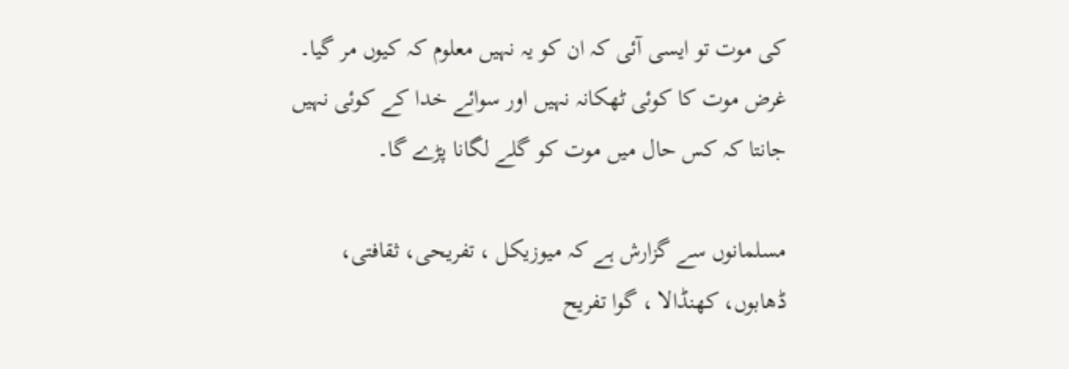کی موت تو ایسی آئی کہ ان کو یہ نہیں معلوم کہ کیوں مر گیا۔ غرض موت کا کوئی ٹھکانہ نہیں اور سوائے خدا کے کوئی نہیں جانتا کہ کس حال میں موت کو گلے لگانا پڑے گا۔

مسلمانوں سے گزارش ہے کہ میوزیکل ، تفریحی، ثقافتی، ڈھابوں، کھنڈالا ، گوا تفریح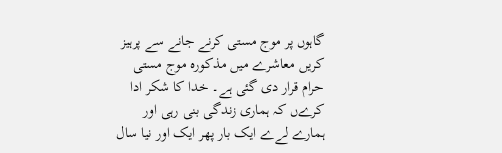گاہوں پر موج مستی کرنے جانے سے پرہیز کریں معاشرے میں مذکورہ موج مستی حرام قرار دی گئی ہے۔ خدا کا شکر ادا کرےں کہ ہماری زندگی بنی رہی اور ہمارے لےے ایک بار پھر ایک اور نیا سال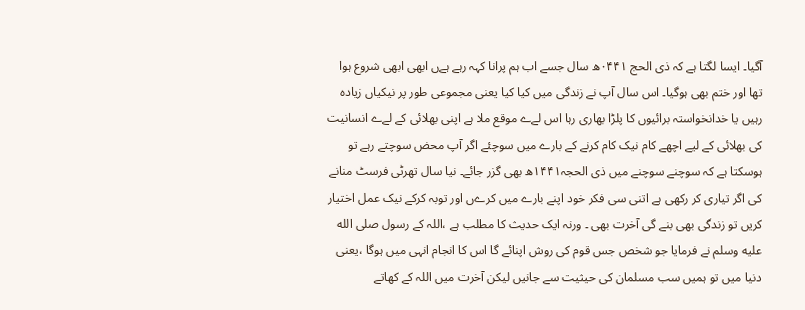آگیا۔ ایسا لگتا ہے کہ ذی الحج ۰۴۴۱ھ سال جسے اب ہم پرانا کہہ رہے ہےں ابھی ابھی شروع ہوا تھا اور ختم بھی ہوگیا۔ اس سال آپ نے زندگی میں کیا کیا یعنی مجموعی طور پر نیکیاں زیادہ رہیں یا خدانخواستہ برائیوں کا پلڑا بھاری رہا اس لےے موقع ملا ہے اپنی بھلائی کے لےے انسانیت کی بھلائی کے لیے اچھے کام نیک کام کرنے کے بارے میں سوچئے اگر آپ محض سوچتے رہے تو ہوسکتا ہے کہ سوچنے سوچنے میں ذی الحجہ۱۴۴۱ھ بھی گزر جائے۔ نیا سال تھرٹی فرسٹ منانے کی اگر تیاری کر رکھی ہے اتنی سی فکر خود اپنے بارے میں کرےں اور توبہ کرکے نیک عمل اختیار کریں تو زندگی بھی بنے گی آخرت بھی ۔ ورنہ ایک حدیث کا مطلب ہے ،اللہ کے رسول صلى الله عليه وسلم نے فرمایا جو شخص جس قوم کی روش اپنائے گا اس کا انجام انہی میں ہوگا ،یعنی دنیا میں تو ہمیں سب مسلمان کی حیثیت سے جانیں لیکن آخرت میں اللہ کے کھاتے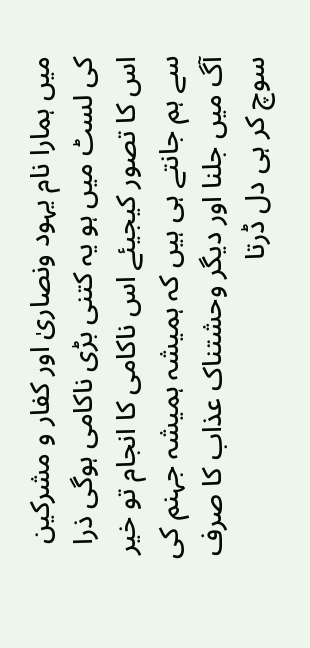میں ہمارا نام یہود ونصاریٰ اور کفار و مشرکین کی لسٹ میں ہو یہ کتنی بڑی ناکامی ہوگی ذرا اس کا تصور کیجیئے اس ناکامی کا انجام تو خیر سے ہم جانتے ہی ہیں کہ ہمیشہ ہمیشہ جہنم کی آگ میں جلنا اور دیگر وحشتناک عذاب کا صرف سوچ کر ہی دل ڈرتا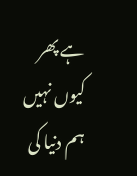ہے پھر کیوں نہیں ہم دنیا کی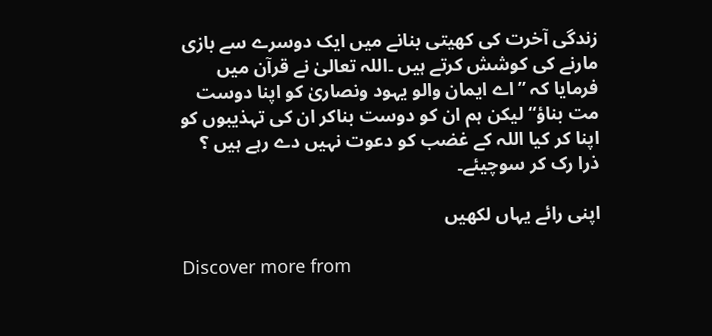زندگی آخرت کی کھیتی بنانے میں ایک دوسرے سے بازی مارنے کی کوشش کرتے ہیں ۔اللہ تعالیٰ نے قرآن میں فرمایا کہ ”اے ایمان والو یہود ونصاریٰ کو اپنا دوست مت بناؤ“ لیکن ہم ان کو دوست بناکر ان کی تہذیبوں کو اپنا کر کیا اللہ کے غضب کو دعوت نہیں دے رہے ہیں ؟ ذرا رک کر سوچیئے۔

اپنی رائے یہاں لکھیں

Discover more from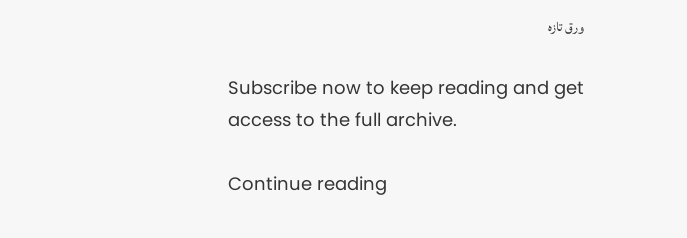ورق تازہ

Subscribe now to keep reading and get access to the full archive.

Continue reading